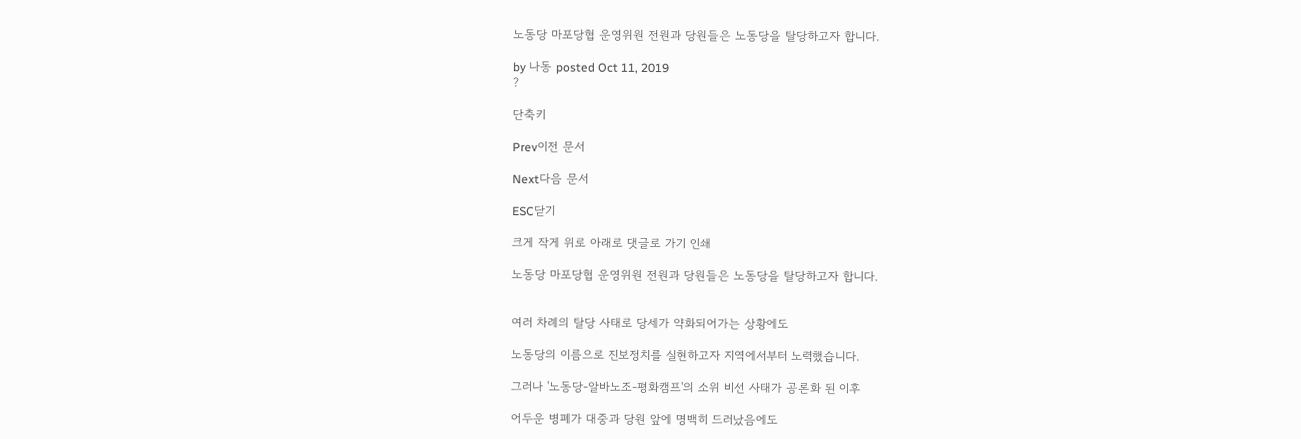노동당 마포당협 운영위원 전원과 당원들은 노동당을 탈당하고자 합니다.

by 나동 posted Oct 11, 2019
?

단축키

Prev이전 문서

Next다음 문서

ESC닫기

크게 작게 위로 아래로 댓글로 가기 인쇄

노동당 마포당협 운영위원 전원과 당원들은 노동당을 탈당하고자 합니다.


여러 차례의 탈당 사태로 당세가 약화되어가는 상황에도

노동당의 이름으로 진보정치를 실현하고자 지역에서부터 노력했습니다.

그러나 '노동당-알바노조-평화캠프'의 소위 비선 사태가 공론화 된 이후

어두운 병폐가 대중과 당원 앞에 명백히 드러났음에도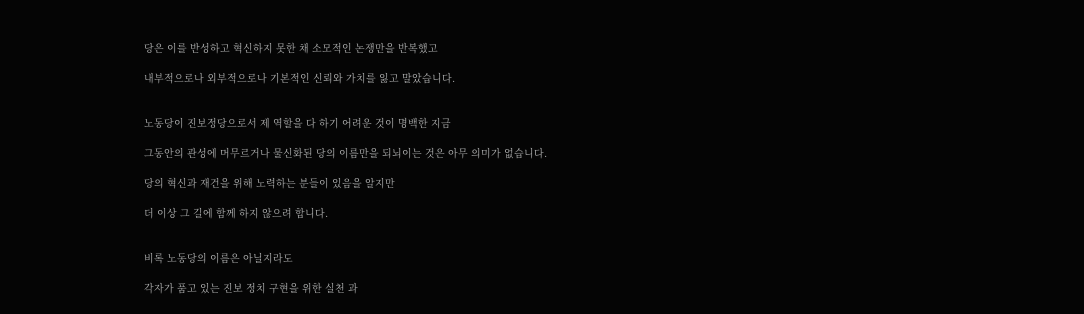당은 이를 반성하고 혁신하지 못한 채 소모적인 논쟁만을 반복했고

내부적으로나 외부적으로나 기본적인 신뢰와 가치를 잃고 말았습니다.


노동당이 진보정당으로서 제 역할을 다 하기 어려운 것이 명백한 지금

그동안의 관성에 머무르거나 물신화된 당의 이름만을 되뇌이는 것은 아무 의미가 없습니다.

당의 혁신과 재건을 위해 노력하는 분들이 있음을 알지만

더 이상 그 길에 함께 하지 않으려 합니다.


비록 노동당의 이름은 아닐지라도

각자가 품고 있는 진보 정치 구현을 위한 실천 과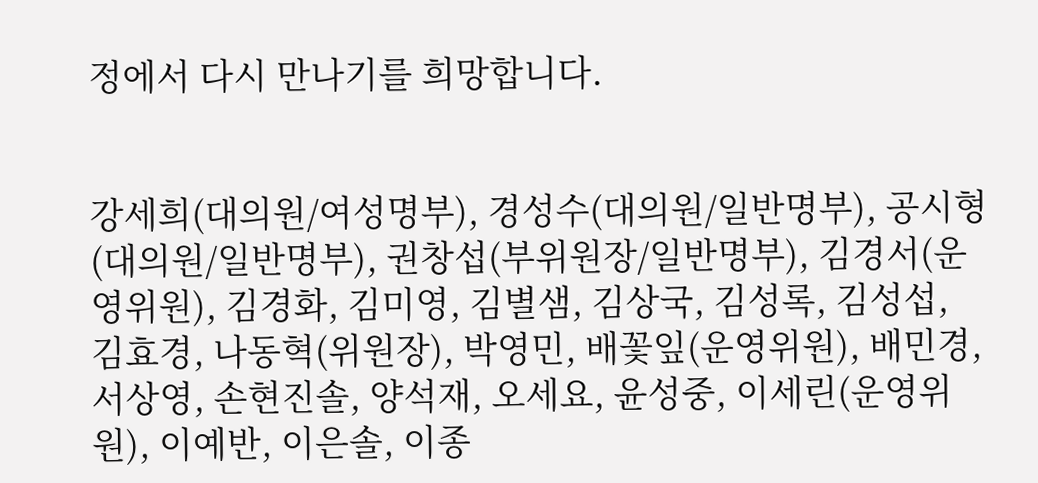정에서 다시 만나기를 희망합니다.


강세희(대의원/여성명부), 경성수(대의원/일반명부), 공시형(대의원/일반명부), 권창섭(부위원장/일반명부), 김경서(운영위원), 김경화, 김미영, 김별샘, 김상국, 김성록, 김성섭, 김효경, 나동혁(위원장), 박영민, 배꽃잎(운영위원), 배민경, 서상영, 손현진솔, 양석재, 오세요, 윤성중, 이세린(운영위원), 이예반, 이은솔, 이종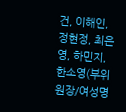건, 이해인, 정현정, 최은영, 하민지, 한소영(부위원장/여성명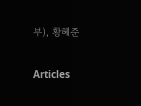부), 황혜준


Articles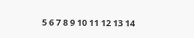5 6 7 8 9 10 11 12 13 14